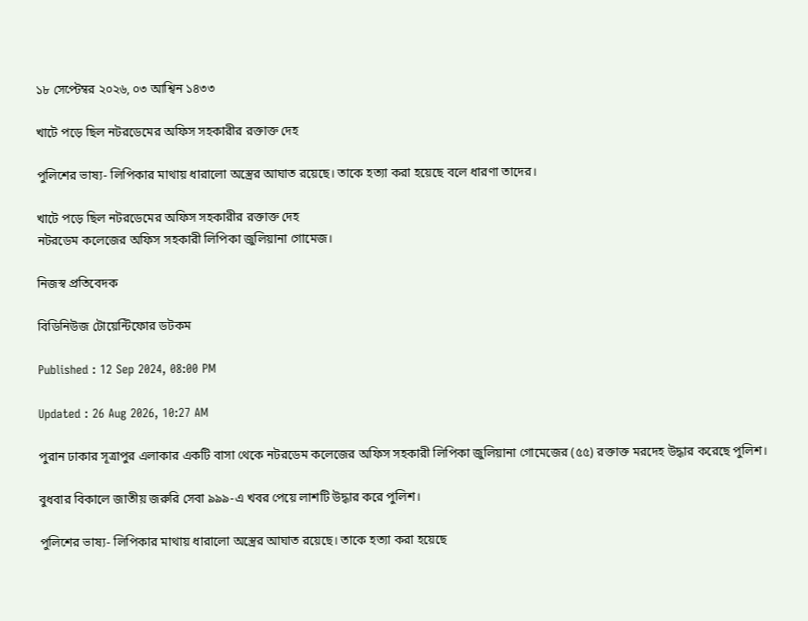১৮ সেপ্টেম্বর ২০২৬, ০৩ আশ্বিন ১৪৩৩

খাটে পড়ে ছিল নটরডেমের অফিস সহকারীর রক্তাক্ত দেহ

পুলিশের ভাষ্য- লিপিকার মাথায় ধারালো অস্ত্রের আঘাত রয়েছে। তাকে হত্যা করা হয়েছে বলে ধারণা তাদের।

খাটে পড়ে ছিল নটরডেমের অফিস সহকারীর রক্তাক্ত দেহ
নটরডেম কলেজের অফিস সহকারী লিপিকা জুলিয়ানা গোমেজ।

নিজস্ব প্রতিবেদক

বিডিনিউজ টোয়েন্টিফোর ডটকম

Published : 12 Sep 2024, 08:00 PM

Updated : 26 Aug 2026, 10:27 AM

পুরান ঢাকার সূত্রাপুর এলাকার একটি বাসা থেকে নটরডেম কলেজের অফিস সহকারী লিপিকা জুলিয়ানা গোমেজের (৫৫) রক্তাক্ত মরদেহ উদ্ধার করেছে পুলিশ।

বুধবার বিকালে জাতীয় জরুরি সেবা ৯৯৯-এ খবর পেয়ে লাশটি উদ্ধার করে পুলিশ।

পুলিশের ভাষ্য- লিপিকার মাথায় ধারালো অস্ত্রের আঘাত রয়েছে। তাকে হত্যা করা হয়েছে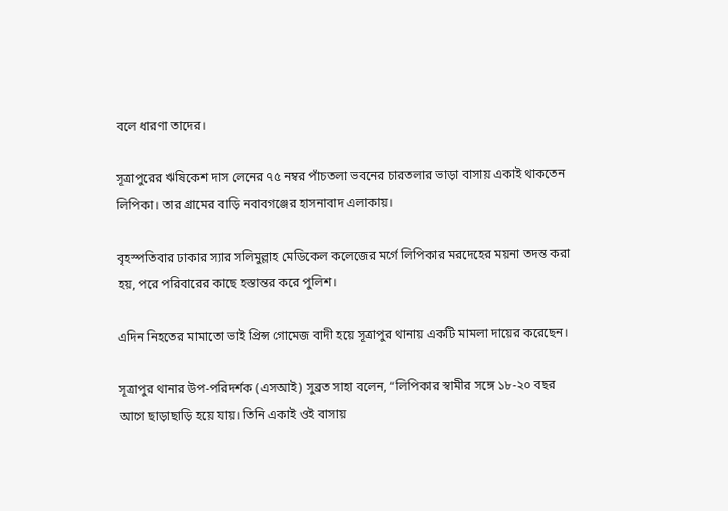বলে ধারণা তাদের।

সূত্রাপুরের ঋষিকেশ দাস লেনের ৭৫ নম্বর পাঁচতলা ভবনের চারতলার ভাড়া বাসায় একাই থাকতেন লিপিকা। তার গ্রামের বাড়ি নবাবগঞ্জের হাসনাবাদ এলাকায়।

বৃহস্পতিবার ঢাকার স্যার সলিমুল্লাহ মেডিকেল কলেজের মর্গে লিপিকার মরদেহের ময়না তদন্ত করা হয়, পরে পরিবারের কাছে হস্তান্তর করে পুলিশ।

এদিন নিহতের মামাতো ভাই প্রিন্স গোমেজ বাদী হয়ে সূত্রাপুর থানায় একটি মামলা দায়ের করেছেন।

সূত্রাপুর থানার উপ-পরিদর্শক (এসআই) সুব্রত সাহা বলেন, “লিপিকার স্বামীর সঙ্গে ১৮-২০ বছর আগে ছাড়াছাড়ি হয়ে যায়। তিনি একাই ওই বাসায়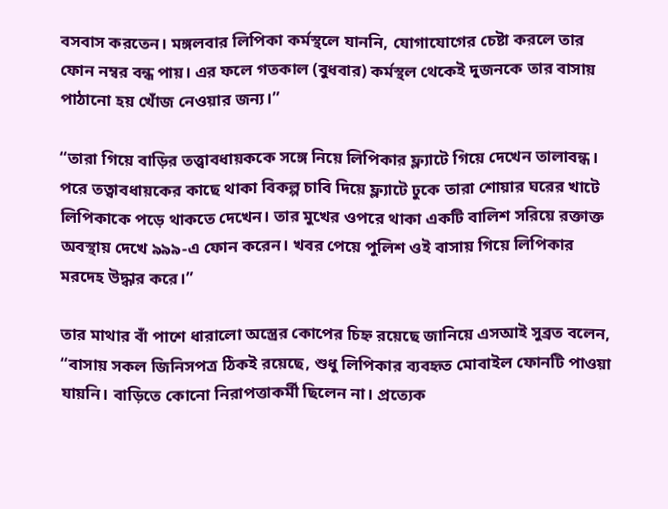বসবাস করতেন। মঙ্গলবার লিপিকা কর্মস্থলে যাননি, যোগাযোগের চেষ্টা করলে তার ফোন নম্বর বন্ধ পায়। এর ফলে গতকাল (বুধবার) কর্মস্থল থেকেই দুজনকে তার বাসায় পাঠানো হয় খোঁজ নেওয়ার জন্য।”

“তারা গিয়ে বাড়ির তত্ত্বাবধায়ককে সঙ্গে নিয়ে লিপিকার ফ্ল্যাটে গিয়ে দেখেন তালাবন্ধ। পরে তত্বাবধায়কের কাছে থাকা বিকল্প চাবি দিয়ে ফ্ল্যাটে ঢুকে তারা শোয়ার ঘরের খাটে লিপিকাকে পড়ে থাকতে দেখেন। তার মুখের ওপরে থাকা একটি বালিশ সরিয়ে রক্তাক্ত অবস্থায় দেখে ৯৯৯-এ ফোন করেন। খবর পেয়ে পুলিশ ওই বাসায় গিয়ে লিপিকার মরদেহ উদ্ধার করে।”

তার মাথার বাঁ পাশে ধারালো অস্ত্রের কোপের চিহ্ন রয়েছে জানিয়ে এসআই সুব্রত বলেন, “বাসায় সকল জিনিসপত্র ঠিকই রয়েছে, শুধু লিপিকার ব্যবহৃত মোবাইল ফোনটি পাওয়া যায়নি। বাড়িতে কোনো নিরাপত্তাকর্মী ছিলেন না। প্রত্যেক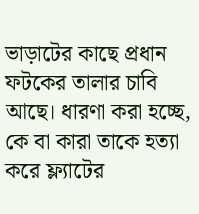ভাড়াটের কাছে প্রধান ফটকের তালার চাবি আছে। ধারণা করা হচ্ছে, কে বা কারা তাকে হত্যা করে ফ্ল্যাটের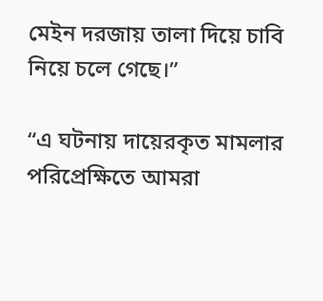মেইন দরজায় তালা দিয়ে চাবি নিয়ে চলে গেছে।”

“এ ঘটনায় দায়েরকৃত মামলার পরিপ্রেক্ষিতে আমরা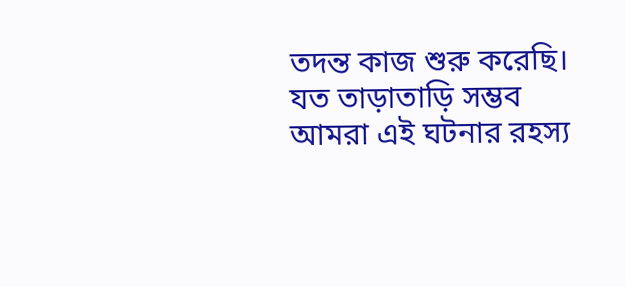তদন্ত কাজ শুরু করেছি। যত তাড়াতাড়ি সম্ভব আমরা এই ঘটনার রহস্য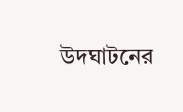উদঘাটনের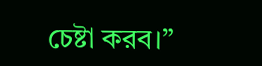চেষ্টা করব।”